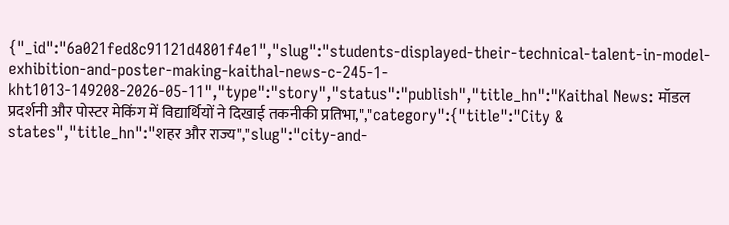{"_id":"6a021fed8c91121d4801f4e1","slug":"students-displayed-their-technical-talent-in-model-exhibition-and-poster-making-kaithal-news-c-245-1-kht1013-149208-2026-05-11","type":"story","status":"publish","title_hn":"Kaithal News: मॉडल प्रदर्शनी और पोस्टर मेकिंग में विद्यार्थियों ने दिखाई तकनीकी प्रतिभा,","category":{"title":"City & states","title_hn":"शहर और राज्य","slug":"city-and-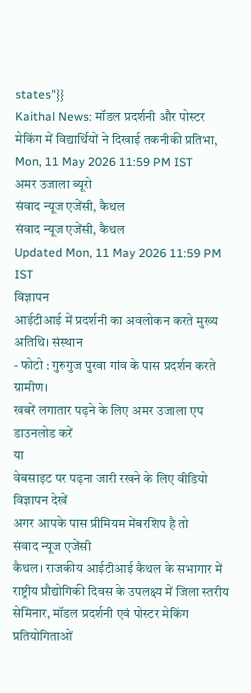states"}}
Kaithal News: मॉडल प्रदर्शनी और पोस्टर मेकिंग में विद्यार्थियों ने दिखाई तकनीकी प्रतिभा,
Mon, 11 May 2026 11:59 PM IST
अमर उजाला ब्यूरो
संवाद न्यूज एजेंसी, कैथल
संवाद न्यूज एजेंसी, कैथल
Updated Mon, 11 May 2026 11:59 PM IST
विज्ञापन
आईटीआई में प्रदर्शनी का अवलोकन करते मुख्य अतिथि। संस्थान
- फोटो : गुरुगुज पुरवा गांव के पास प्रदर्शन करते ग्रामीण।
खबरें लगातार पढ़ने के लिए अमर उजाला एप डाउनलोड करें
या
वेबसाइट पर पढ़ना जारी रखने के लिए वीडियो विज्ञापन देखें
अगर आपके पास प्रीमियम मेंबरशिप है तो
संवाद न्यूज एजेंसी
कैथल। राजकीय आईटीआई कैथल के सभागार में राष्ट्रीय प्रौद्योगिकी दिवस के उपलक्ष्य में जिला स्तरीय सेमिनार, मॉडल प्रदर्शनी एवं पोस्टर मेकिंग प्रतियोगिताओं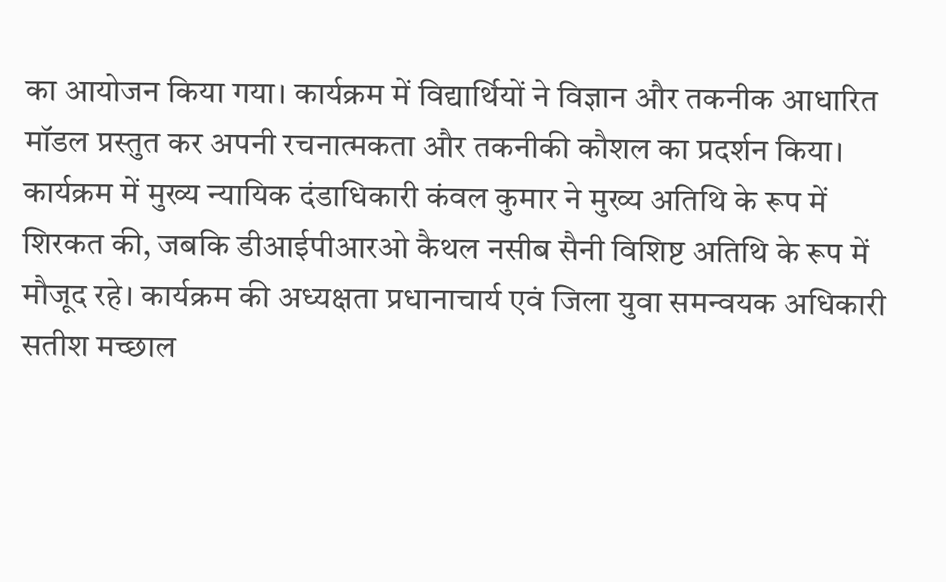का आयोजन किया गया। कार्यक्रम में विद्यार्थियों ने विज्ञान और तकनीक आधारित मॉडल प्रस्तुत कर अपनी रचनात्मकता और तकनीकी कौशल का प्रदर्शन किया।
कार्यक्रम में मुख्य न्यायिक दंडाधिकारी कंवल कुमार ने मुख्य अतिथि के रूप में शिरकत की, जबकि डीआईपीआरओ कैथल नसीब सैनी विशिष्ट अतिथि के रूप में मौजूद रहे। कार्यक्रम की अध्यक्षता प्रधानाचार्य एवं जिला युवा समन्वयक अधिकारी सतीश मच्छाल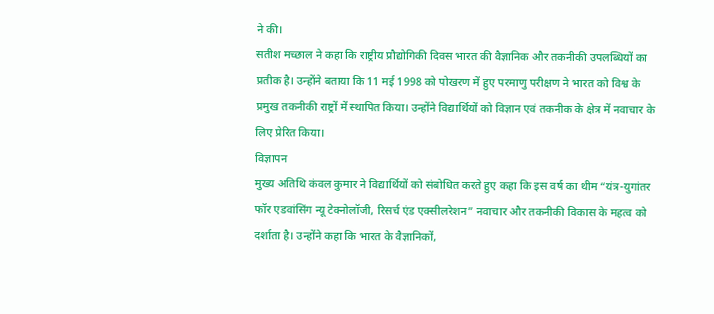ने की।
सतीश मच्छाल ने कहा कि राष्ट्रीय प्रौद्योगिकी दिवस भारत की वैज्ञानिक और तकनीकी उपलब्धियों का प्रतीक है। उन्होंने बताया कि 11 मई 1998 को पोखरण में हुए परमाणु परीक्षण ने भारत को विश्व के प्रमुख तकनीकी राष्ट्रों में स्थापित किया। उन्होंने विद्यार्थियों को विज्ञान एवं तकनीक के क्षेत्र में नवाचार के लिए प्रेरित किया।
विज्ञापन
मुख्य अतिथि कंवल कुमार ने विद्यार्थियों को संबोधित करते हुए कहा कि इस वर्ष का थीम “यंत्र-युगांतर फॉर एडवांसिंग न्यू टेक्नोलॉजी, रिसर्च एंड एक्सीलरेशन” नवाचार और तकनीकी विकास के महत्व को दर्शाता है। उन्होंने कहा कि भारत के वैज्ञानिकों,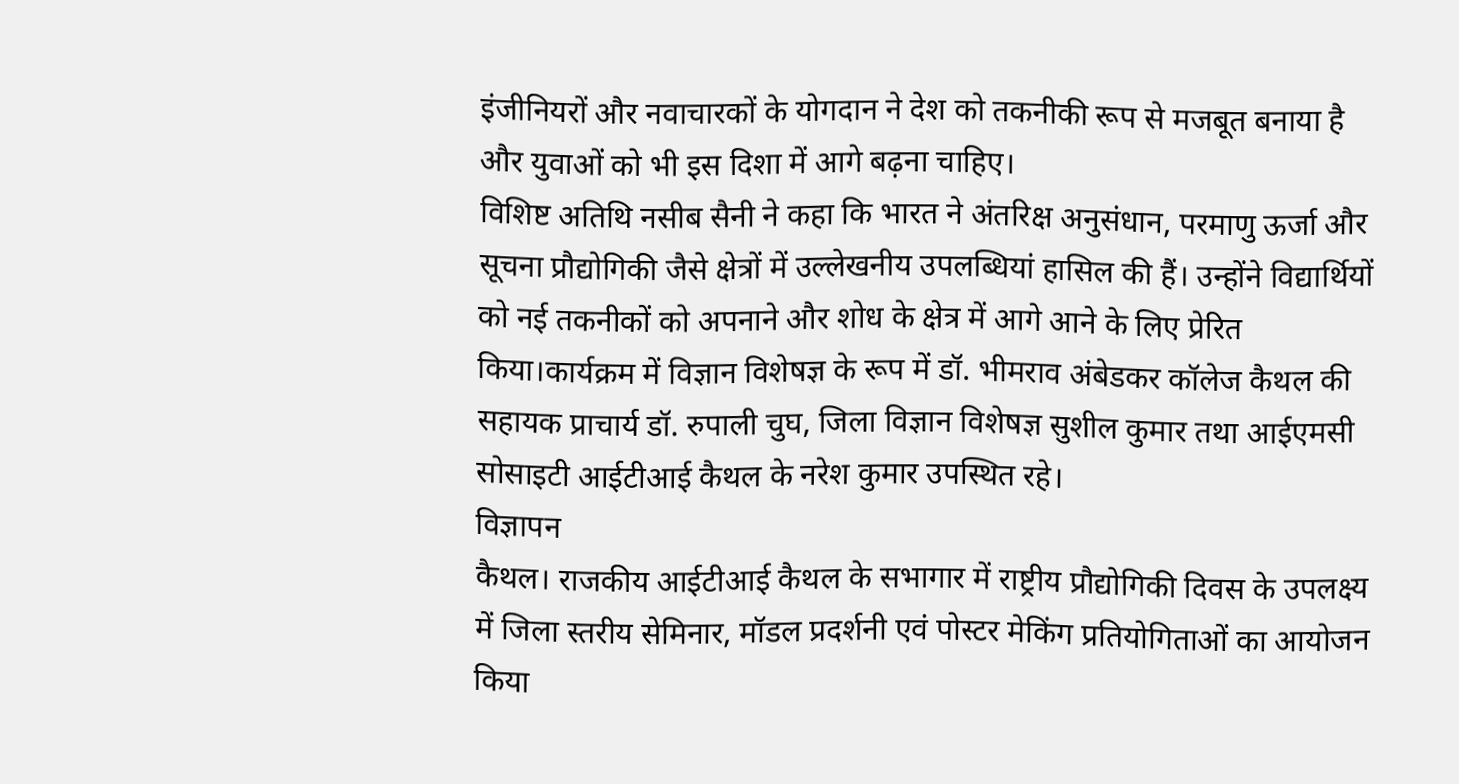इंजीनियरों और नवाचारकों के योगदान ने देश को तकनीकी रूप से मजबूत बनाया है और युवाओं को भी इस दिशा में आगे बढ़ना चाहिए।
विशिष्ट अतिथि नसीब सैनी ने कहा कि भारत ने अंतरिक्ष अनुसंधान, परमाणु ऊर्जा और सूचना प्रौद्योगिकी जैसे क्षेत्रों में उल्लेखनीय उपलब्धियां हासिल की हैं। उन्होंने विद्यार्थियों को नई तकनीकों को अपनाने और शोध के क्षेत्र में आगे आने के लिए प्रेरित किया।कार्यक्रम में विज्ञान विशेषज्ञ के रूप में डॉ. भीमराव अंबेडकर कॉलेज कैथल की सहायक प्राचार्य डॉ. रुपाली चुघ, जिला विज्ञान विशेषज्ञ सुशील कुमार तथा आईएमसी सोसाइटी आईटीआई कैथल के नरेश कुमार उपस्थित रहे।
विज्ञापन
कैथल। राजकीय आईटीआई कैथल के सभागार में राष्ट्रीय प्रौद्योगिकी दिवस के उपलक्ष्य में जिला स्तरीय सेमिनार, मॉडल प्रदर्शनी एवं पोस्टर मेकिंग प्रतियोगिताओं का आयोजन किया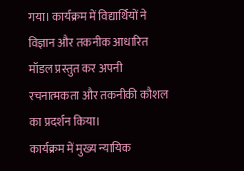गया। कार्यक्रम में विद्यार्थियों ने विज्ञान और तकनीक आधारित मॉडल प्रस्तुत कर अपनी रचनात्मकता और तकनीकी कौशल का प्रदर्शन किया।
कार्यक्रम में मुख्य न्यायिक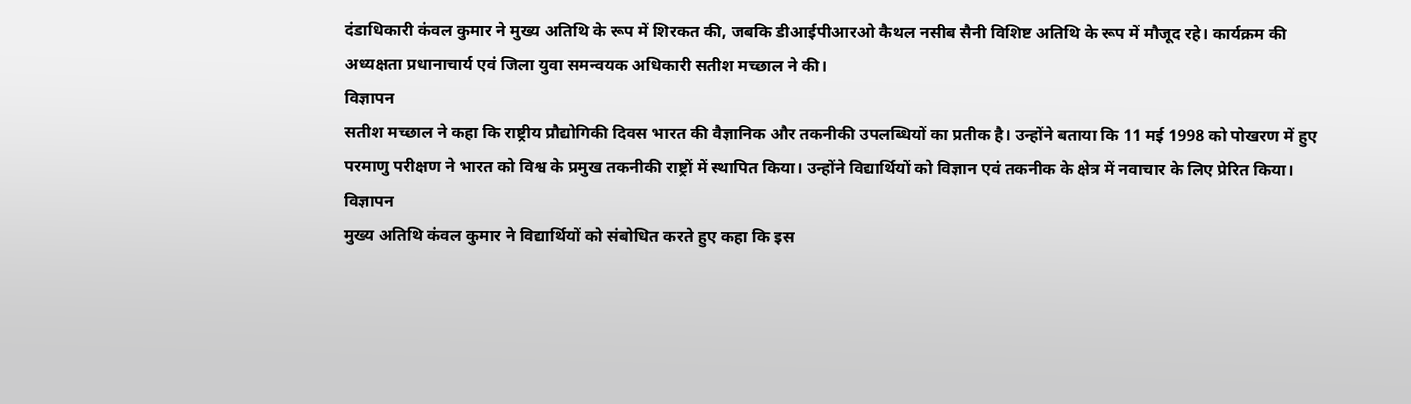दंडाधिकारी कंवल कुमार ने मुख्य अतिथि के रूप में शिरकत की, जबकि डीआईपीआरओ कैथल नसीब सैनी विशिष्ट अतिथि के रूप में मौजूद रहे। कार्यक्रम की अध्यक्षता प्रधानाचार्य एवं जिला युवा समन्वयक अधिकारी सतीश मच्छाल ने की।
विज्ञापन
सतीश मच्छाल ने कहा कि राष्ट्रीय प्रौद्योगिकी दिवस भारत की वैज्ञानिक और तकनीकी उपलब्धियों का प्रतीक है। उन्होंने बताया कि 11 मई 1998 को पोखरण में हुए परमाणु परीक्षण ने भारत को विश्व के प्रमुख तकनीकी राष्ट्रों में स्थापित किया। उन्होंने विद्यार्थियों को विज्ञान एवं तकनीक के क्षेत्र में नवाचार के लिए प्रेरित किया।
विज्ञापन
मुख्य अतिथि कंवल कुमार ने विद्यार्थियों को संबोधित करते हुए कहा कि इस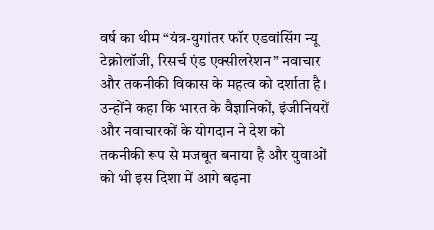वर्ष का थीम “यंत्र-युगांतर फॉर एडवांसिंग न्यू टेक्नोलॉजी, रिसर्च एंड एक्सीलरेशन” नवाचार और तकनीकी विकास के महत्व को दर्शाता है। उन्होंने कहा कि भारत के वैज्ञानिकों, इंजीनियरों और नवाचारकों के योगदान ने देश को तकनीकी रूप से मजबूत बनाया है और युवाओं को भी इस दिशा में आगे बढ़ना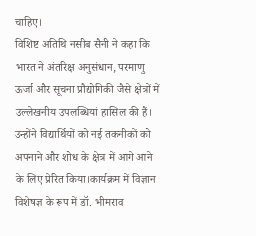चाहिए।
विशिष्ट अतिथि नसीब सैनी ने कहा कि भारत ने अंतरिक्ष अनुसंधान, परमाणु ऊर्जा और सूचना प्रौद्योगिकी जैसे क्षेत्रों में उल्लेखनीय उपलब्धियां हासिल की हैं। उन्होंने विद्यार्थियों को नई तकनीकों को अपनाने और शोध के क्षेत्र में आगे आने के लिए प्रेरित किया।कार्यक्रम में विज्ञान विशेषज्ञ के रूप में डॉ. भीमराव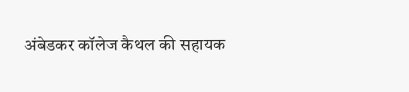अंबेडकर कॉलेज कैथल की सहायक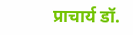प्राचार्य डॉ.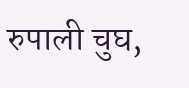रुपाली चुघ,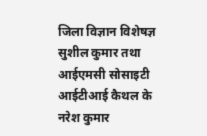जिला विज्ञान विशेषज्ञ सुशील कुमार तथा आईएमसी सोसाइटी आईटीआई कैथल के नरेश कुमार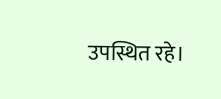उपस्थित रहे।